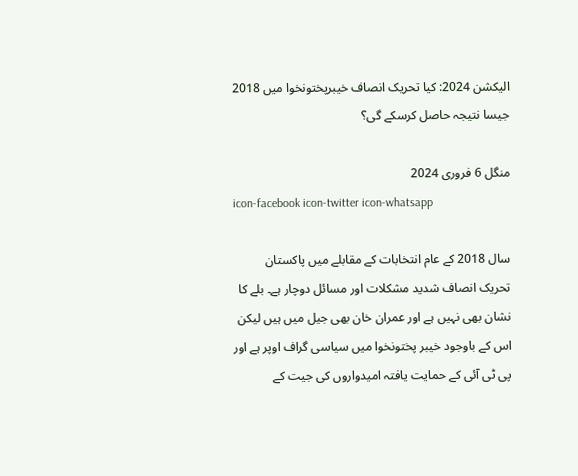الیکشن 2024: کیا تحریک انصاف خیبرپختونخوا میں 2018 جیسا نتیجہ حاصل کرسکے گی؟

منگل 6 فروری 2024
icon-facebook icon-twitter icon-whatsapp

سال 2018 کے عام انتخابات کے مقابلے میں پاکستان تحریک انصاف شدید مشکلات اور مسائل دوچار ہے۔ بلے کا نشان بھی نہیں ہے اور عمران خان بھی جیل میں ہیں لیکن اس کے باوجود خیبر پختونخوا میں سیاسی گراف اوپر ہے اور پی ٹی آئی کے حمایت یافتہ امیدواروں کی جیت کے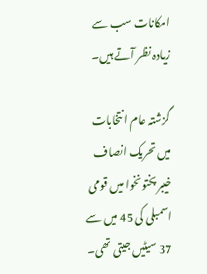امکانات سب سے زیادہ نظر آتے ہیں۔

گزشتہ عام انتخابات میں تحریک انصاف خیبر پختونخوا میں قومی اسمبلی کی 45 میں سے 37 سیٹیں جیتی تھی۔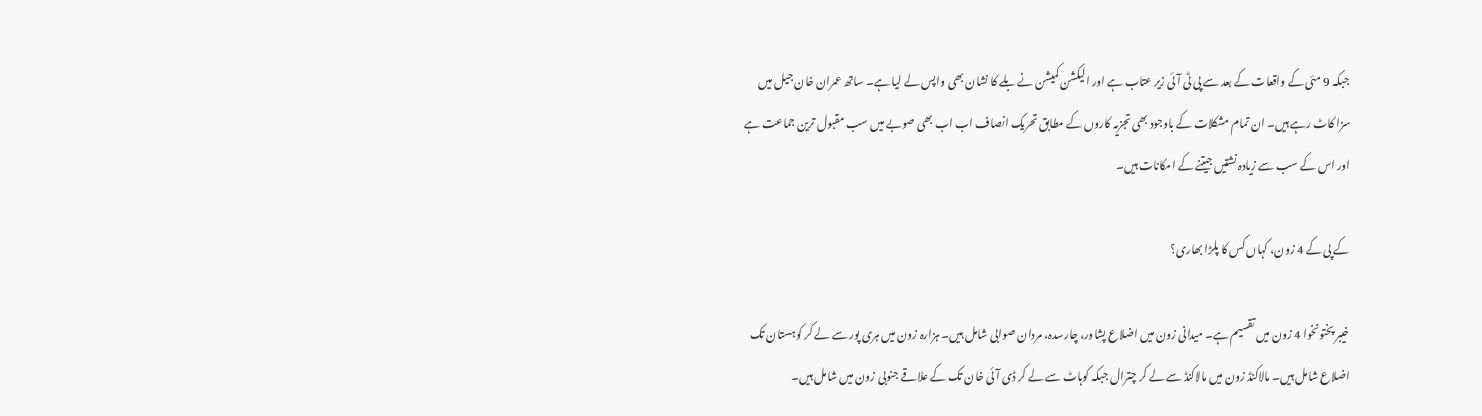جبکہ 9 مئی کے واقعات کے بعد سے پی ٹی آئی زیر عتاب ہے اور الیکشن کمیشن نے بلے کا نشان بھی واپس لے لیا ہے۔ ساتھ عمران خان جیل میں سزا کاٹ رہے ہیں۔ ان تمام مشکلات کے باوجود بھی تجزیہ کاروں کے مطابق تحریک انصاف اب اب بھی صوبے میں سب مقبول ترین جماعت ہے اور اس کے سب سے زیادہ نشتیں جیتنے کے امکانات ہیں۔

کے پی کے 4 زون، کہاں کس کا پلڑا بھاری؟

خیبر پختونخوا 4 زون میں تقسیم ہے۔ میدانی زون میں اضلاع پشاور، چارسدہ، مردان صوابی شامل ہیں۔ ہزارہ زون میں ہری پور سے لے کر کوہستان تک اضلاع شامل ہیں۔ مالاکنڈ زون میں مالاکنڈ سے لے کر چترال جبکہ کوہاٹ سے لے کر ڈی آئی خان تک کے علاقے جنوبی زون میں شامل ہیں۔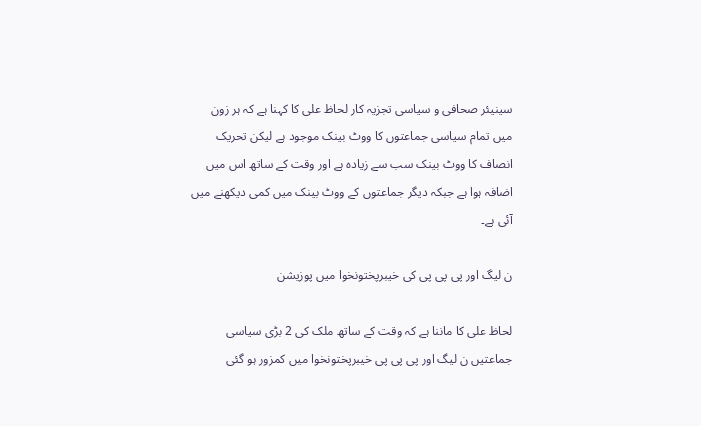سینیئر صحافی و سیاسی تجزیہ کار لحاظ علی کا کہنا ہے کہ ہر زون میں تمام سیاسی جماعتوں کا ووٹ بینک موجود ہے لیکن تحریک انصاف کا ووٹ بینک سب سے زیادہ ہے اور وقت کے ساتھ اس میں اضافہ ہوا ہے جبکہ دیگر جماعتوں کے ووٹ بینک میں کمی دیکھنے میں آئی ہے۔

ن لیگ اور پی پی پی کی خیبرپختونخوا میں پوزیشن

لحاظ علی کا ماننا ہے کہ وقت کے ساتھ ملک کی 2 بڑی سیاسی جماعتیں ن لیگ اور پی پی پی خیبرپختونخوا میں کمزور ہو گئی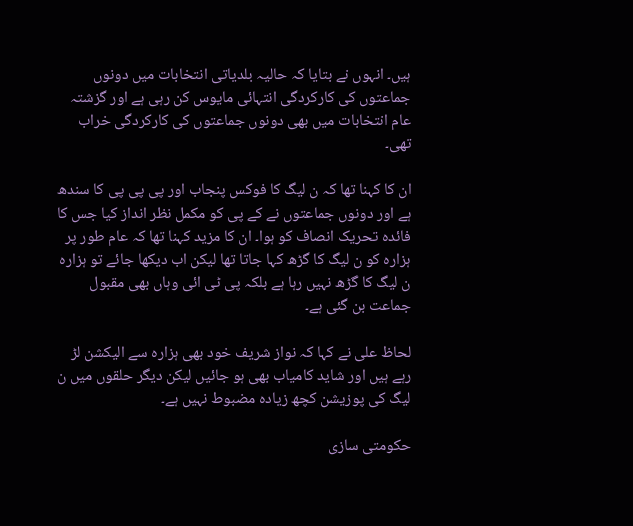ہیں۔ انہوں نے بتایا کہ حالیہ بلدیاتی انتخابات میں دونوں جماعتوں کی کارکردگی انتہائی مایوس کن رہی ہے اور گزشتہ عام انتخابات میں بھی دونوں جماعتوں کی کارکردگی خراب تھی۔

ان کا کہنا تھا کہ ن لیگ کا فوکس پنجاب اور پی پی پی کا سندھ ہے اور دونوں جماعتوں نے کے پی کو مکمل نظر انداز کیا جس کا فائدہ تحریک انصاف کو ہوا۔ ان کا مزید کہنا تھا کہ عام طور پر ہزارہ کو ن لیگ کا گڑھ کہا جاتا تھا لیکن اب دیکھا جائے تو ہزارہ ن لیگ کا گڑھ نہیں رہا ہے بلکہ پی ٹی ائی وہاں بھی مقبول جماعت بن گئی ہے۔

لحاظ علی نے کہا کہ نواز شریف خود بھی ہزارہ سے الیکشن لڑ رہے ہیں اور شاید کامیاب بھی ہو جائیں لیکن دیگر حلقوں میں ن لیگ کی پوزیشن کچھ زیادہ مضبوط نہیں ہے۔

حکومتی سازی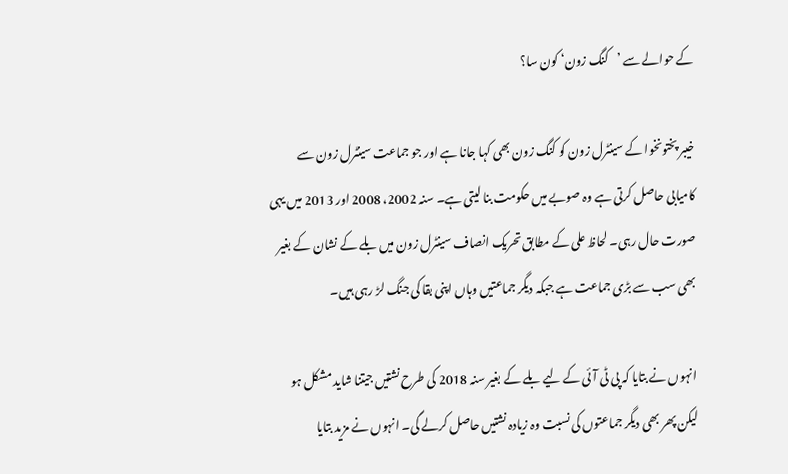کے حوالے سے ’کنگ زون‘ کون سا؟

خیبر پختونخوا کے سینٹرل زون کو کنگ زون بھی کہا جانا ہے اور جو جماعت سینٹرل زون سے کامیابی حاصل کرتی ہے وہ صوبے میں حکومت بنا لیتی ہے۔ سنہ 2002، 2008 اور 2013 میں یہی صورت حال رہی۔ لحاظ علی کے مطابق تحریک انصاف سینٹرل زون میں بلے کے نشان کے بغیر بھی سب سے بڑی جماعت ہے جبکہ دیگر جماعتیں وہاں اپنی بقا کی جنگ لڑ رہی ہیں۔

انہوں نے بتایا کہ پی ٹی آئی کے لیے بلے کے بغیر سنہ 2018 کی طرح نشتیں جیتنا شاید مشکل ہو لیکن پھر بھی دیگر جماعتوں کی نسبت وہ زیادہ نشتیں حاصل کرلے گی۔ انہوں نے مزید بتایا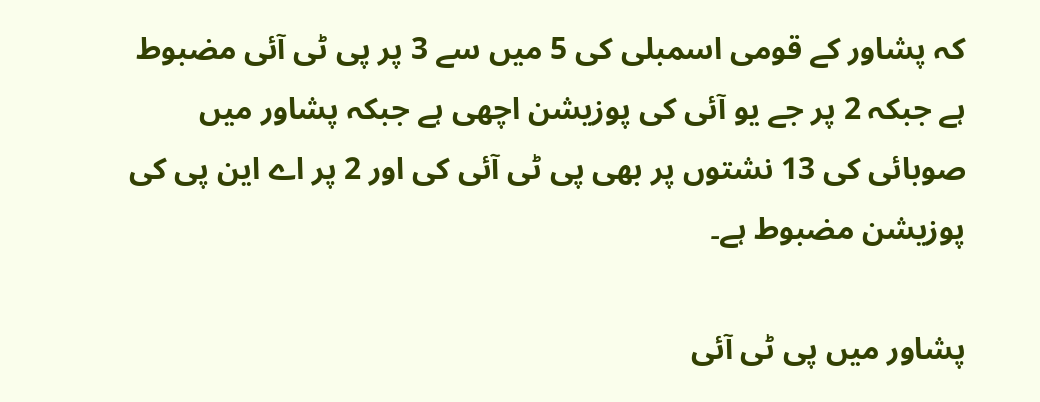کہ پشاور کے قومی اسمبلی کی 5 میں سے 3 پر پی ٹی آئی مضبوط ہے جبکہ 2 پر جے یو آئی کی پوزیشن اچھی ہے جبکہ پشاور میں صوبائی کی 13 نشتوں پر بھی پی ٹی آئی کی اور 2 پر اے این پی کی پوزیشن مضبوط ہے۔

پشاور میں پی ٹی آئی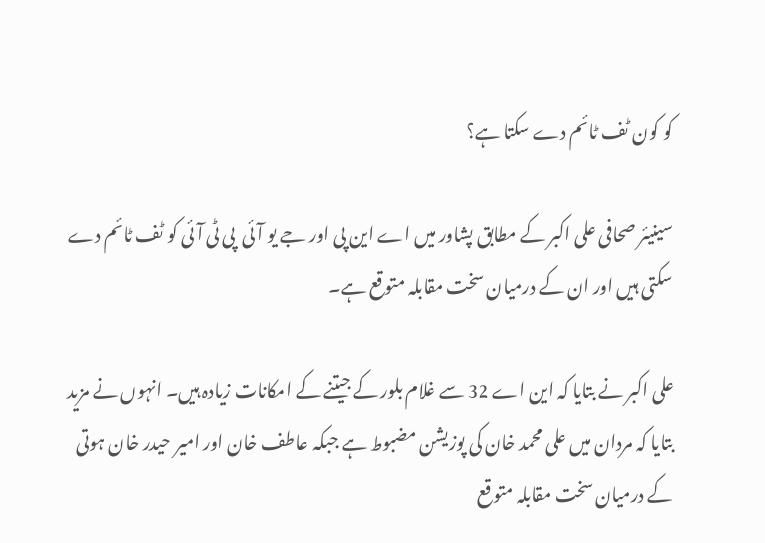کو کون ٹف ٹائم دے سکتا ہے؟

سینیئر صحافی علی اکبر کے مطابق پشاور میں اے این پی اور جے یو آئی  پی ٹی آئی کو ٹف ٹائم دے سکتی ہیں اور ان کے درمیان سخت مقابلہ متوقع ہے۔

علی اکبر نے بتایا کہ این اے 32 سے غلام بلور کے جیتنے کے امکانات زیادہ ہیں۔ انہوں نے مزید بتایا کہ مردان میں علی محمد خان کی پوزیشن مضبوط ہے جبکہ عاطف خان اور امیر حیدر خان ہوتی کے درمیان سخت مقابلہ متوقع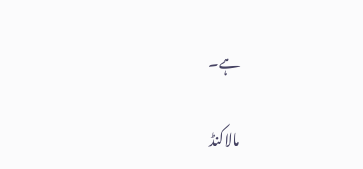ہے۔

مالاکنڈ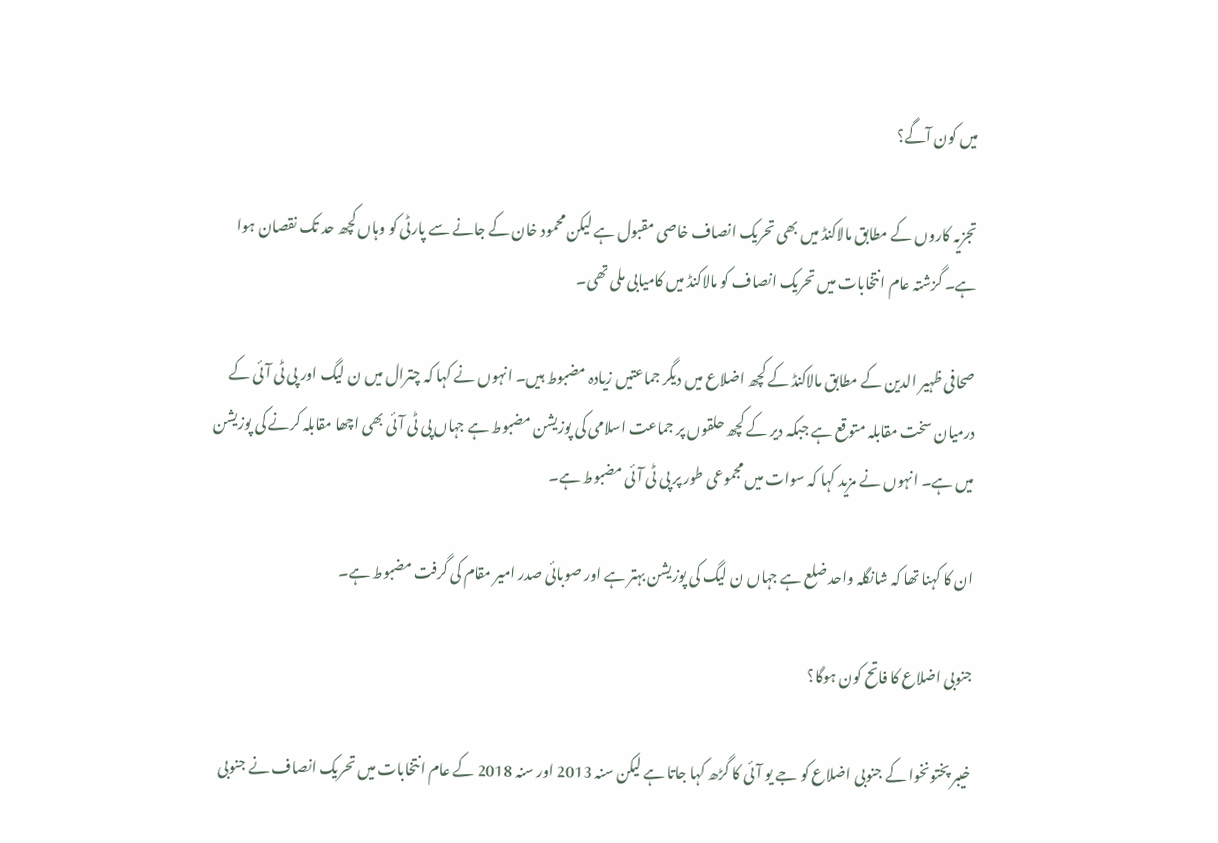میں کون آگے؟

تجزیہ کاروں کے مطابق مالاکنڈ میں بھی تحریک انصاف خاصی مقبول ہے لیکن محمود خان کے جانے سے پارٹی کو وہاں کچھ حد تک نقصان ہوا ہے۔ گزشتہ عام انتخابات میں تحریک انصاف کو مالاکنڈ میں کامیابی ملی تھی۔

صحافی ظہیر الدین کے مطابق مالاکنڈ کے کچھ اضلاع میں دیگر جماعتیں زیادہ مضبوط ہیں۔ انہوں نے کہا کہ چترال میں ن لیگ اور پی ٹی آئی کے درمیان سخت مقابلہ متوقع ہے جبکہ دیر کے کچھ حلقوں پر جماعت اسلامی کی پوزیشن مضبوط ہے جہاں پی ٹی آئی بھی اچھا مقابلہ کرنے کی پوزیشن میں ہے۔ انہوں نے مزید کہا کہ سوات میں مجموعی طور پر پی ٹی آئی مضبوط ہے۔

ان کا کہنا تھا کہ شانگلہ واحد ضلع ہے جہاں ن لیگ کی پوزیشن بہتر ہے اور صوبائی صدر امیر مقام کی گرفت مضبوط ہے۔

جنوبی اضلاع کا فاتح کون ہوگا؟

خیبر پختونخوا کے جنوبی اضلاع کو جے یو آئی کا گڑھ کہا جاتا ہے لیکن سنہ 2013 اور سنہ 2018 کے عام انتخابات میں تحریک انصاف نے جنوبی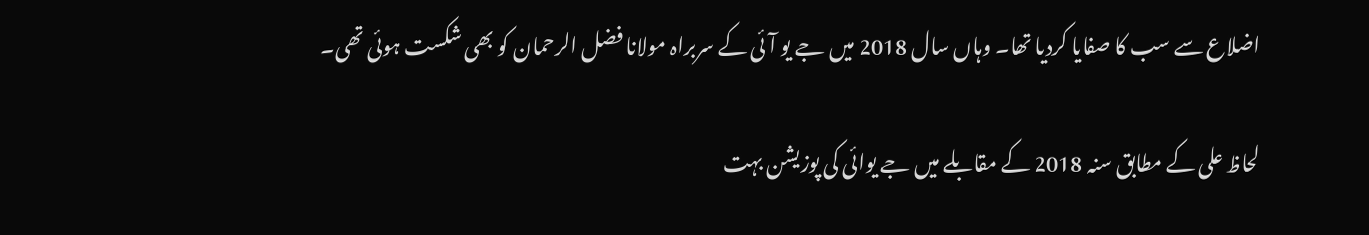اضلاع سے سب کا صفایا کردیا تھا۔ وہاں سال 2018 میں جے یو آئی کے سربراہ مولانا فضل الرحمان کو بھی شکست ہوئی تھی۔

لحاظ علی کے مطابق سنہ 2018 کے مقابلے میں جے یوائی کی پوزیشن بہت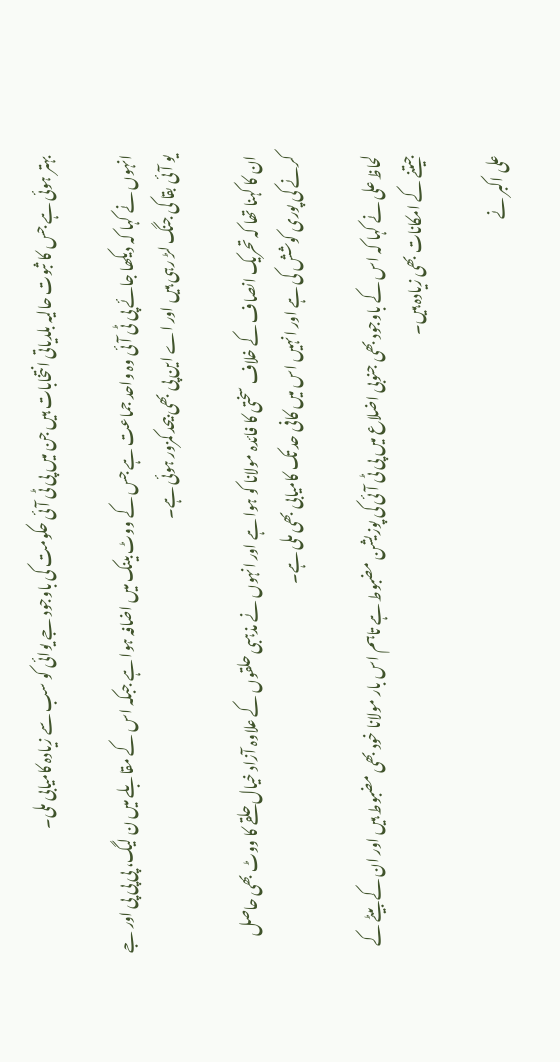بہتر ہوئی ہے جس کا ثبوت حالیہ بلدیاتی انتخابات ہیں جن میں پی ٹی آئی حکومت کی باوجود جے یوائی کو سب سے زیادہ کامیابی ملی۔

انہوں نے کہا کہ دیکھا جائے پی ٹی آئی وہ واحد جماعت ہے جس کے ووٹ بینک میں اضافہ ہوا ہے جبکہ اس کے مقابلے میں ن لیگ، پی پی پی اور جے یو آئی بقا کی جنگ لڑ رہی ہیں اور اے این پی بھی بیحد کمزور ہوئی ہے۔

ان کا کہنا تھا کہ تحریک انصاف کے خلاف سختی کا فائدہ مولانا کو ہوا ہے اور انہوں نے مذہبی حلقوں کے علاوہ آزاد خیال حلقے کا ووٹ بھی حاصل کرنے کی پوری کوشش کی ہے اور انہیں اس میں کافی حد تک کامیابی بھی ملی ہے۔

لحاظ علی نے کہا کہ اس کے باوجود بھی جنوبی اضلاع میں پی ٹی آئی کی پوزیشن مضبوط ہے تاہم اس بار مولانا خود بھی مضبوط ہیں اور ان کے بیٹے کے جیتنے کے امکانات بھی زیادہ ہیں۔

علی اکبر نے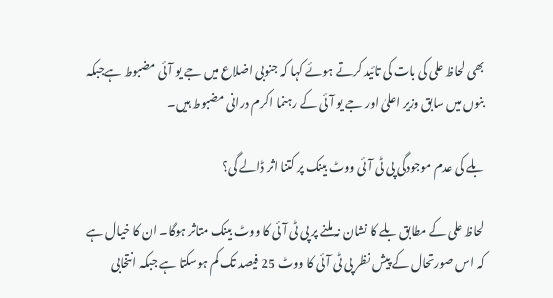بھی لحاظ علی کی بات کی تائید کرتے ہوئے کہا کہ جنوبی اضلاع میں جے یو آئی مضبوط ہےجبکہ بنوں میں سابق وزیر اعلیٰ اور جے یو آئی کے رہنما اکرم درانی مضبوط ہیں۔

بلے کی عدم موجودگی پی ٹی آئی ووٹ بینک پر کتنا اثر ڈالے گی؟

لحاظ علی کے مطابق بلے کا نشان نہ ملنے پر پی ٹی آئی کا ووٹ بینک متاثر ہوگا۔ ان کا خیال ہے کہ اس صورتحال کے پیش نظر پی ٹی آئی کا ووٹ 25 فیصد تک کم ہوسکتا ہے جبکہ انتخابی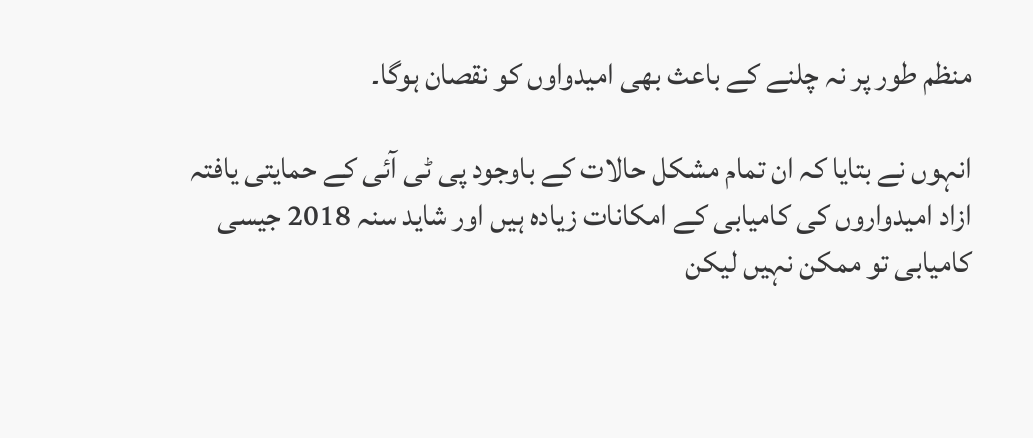منظم طور پر نہ چلنے کے باعث بھی امیدواوں کو نقصان ہوگا۔

انہوں نے بتایا کہ ان تمام مشکل حالات کے باوجود پی ٹی آئی کے حمایتی یافتہ ازاد امیدواروں کی کامیابی کے امکانات زیادہ ہیں اور شاید سنہ 2018 جیسی کامیابی تو ممکن نہیں لیکن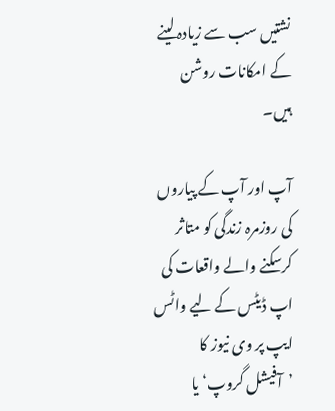نشتیں سب سے زیادہ لینے کے امکانات روشن ہیں۔

آپ اور آپ کے پیاروں کی روزمرہ زندگی کو متاثر کرسکنے والے واقعات کی اپ ڈیٹس کے لیے واٹس ایپ پر وی نیوز کا ’آفیشل گروپ‘ یا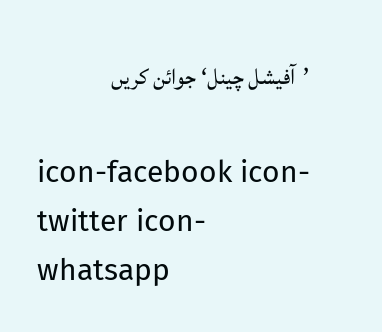’آفیشل چینل‘ جوائن کریں

icon-facebook icon-twitter icon-whatsapp